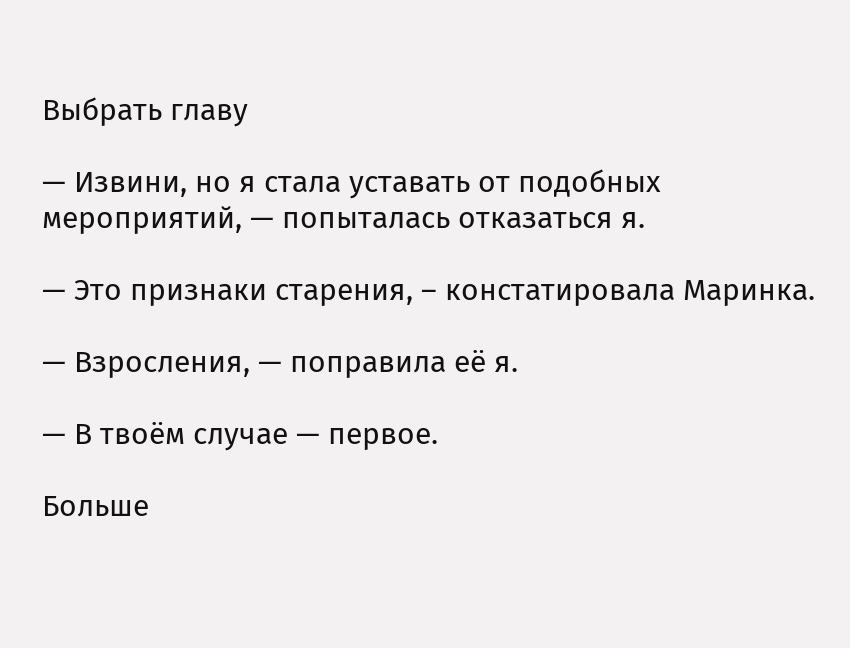Выбрать главу

— Извини, но я стала уставать от подобных мероприятий, — попыталась отказаться я.

— Это признаки старения, – констатировала Маринка.

— Взросления, — поправила её я.

— В твоём случае — первое.

Больше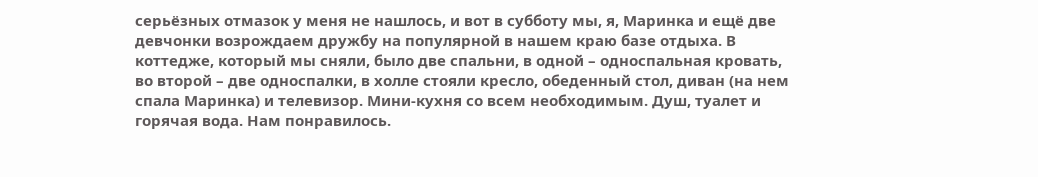серьёзных отмазок у меня не нашлось, и вот в субботу мы, я, Маринка и ещё две девчонки возрождаем дружбу на популярной в нашем краю базе отдыха. В коттедже, который мы сняли, было две спальни, в одной – односпальная кровать, во второй – две односпалки, в холле стояли кресло, обеденный стол, диван (на нем спала Маринка) и телевизор. Мини-кухня со всем необходимым. Душ, туалет и горячая вода. Нам понравилось.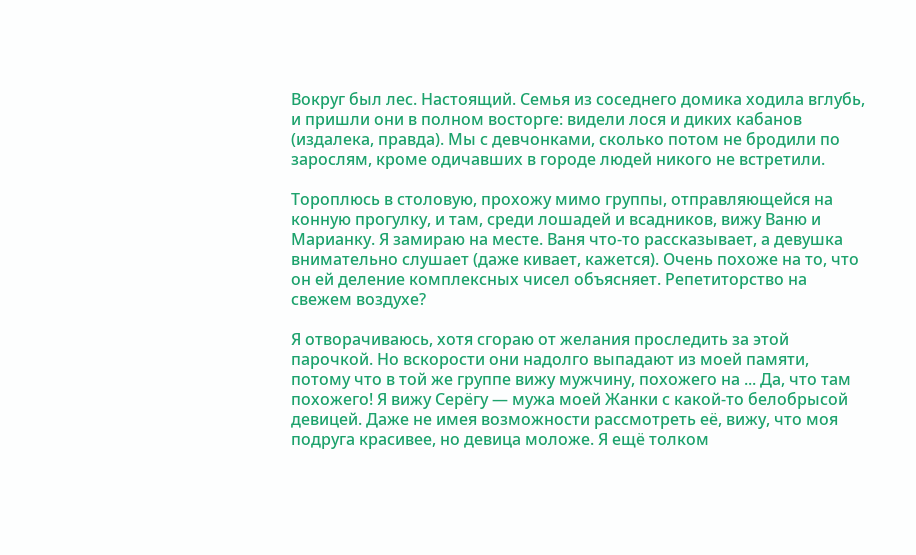Вокруг был лес. Настоящий. Семья из соседнего домика ходила вглубь, и пришли они в полном восторге: видели лося и диких кабанов (издалека, правда). Мы с девчонками, сколько потом не бродили по зарослям, кроме одичавших в городе людей никого не встретили.

Тороплюсь в столовую, прохожу мимо группы, отправляющейся на конную прогулку, и там, среди лошадей и всадников, вижу Ваню и Марианку. Я замираю на месте. Ваня что-то рассказывает, а девушка внимательно слушает (даже кивает, кажется). Очень похоже на то, что он ей деление комплексных чисел объясняет. Репетиторство на свежем воздухе?

Я отворачиваюсь, хотя сгораю от желания проследить за этой парочкой. Но вскорости они надолго выпадают из моей памяти, потому что в той же группе вижу мужчину, похожего на ... Да, что там похожего! Я вижу Серёгу — мужа моей Жанки с какой-то белобрысой девицей. Даже не имея возможности рассмотреть её, вижу, что моя подруга красивее, но девица моложе. Я ещё толком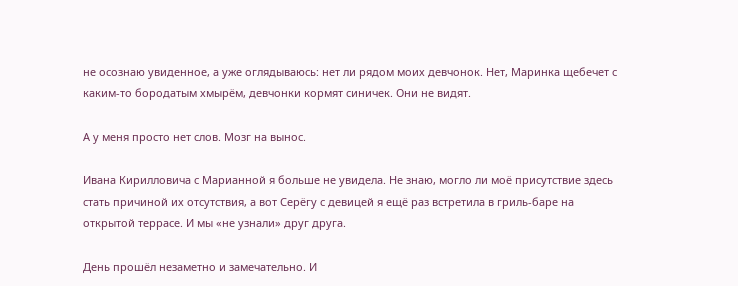не осознаю увиденное, а уже оглядываюсь: нет ли рядом моих девчонок. Нет, Маринка щебечет с каким-то бородатым хмырём, девчонки кормят синичек. Они не видят.

А у меня просто нет слов. Мозг на вынос.

Ивана Кирилловича с Марианной я больше не увидела. Не знаю, могло ли моё присутствие здесь стать причиной их отсутствия, а вот Серёгу с девицей я ещё раз встретила в гриль-баре на открытой террасе. И мы «не узнали» друг друга.

День прошёл незаметно и замечательно. И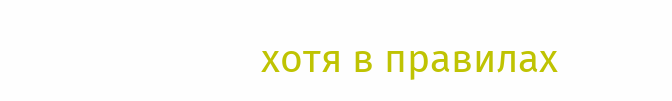хотя в правилах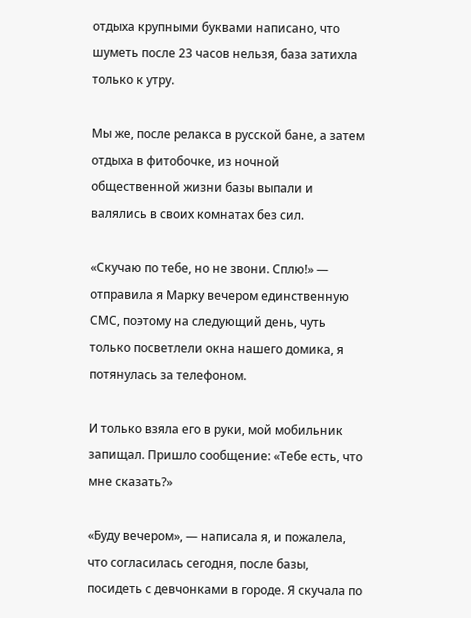отдыха крупными буквами написано, что шуметь после 23 часов нельзя, база затихла только к утру.

Мы же, после релакса в русской бане, а затем отдыха в фитобочке, из ночной общественной жизни базы выпали и валялись в своих комнатах без сил.

«Скучаю по тебе, но не звони. Сплю!» — отправила я Марку вечером единственную СМС, поэтому на следующий день, чуть только посветлели окна нашего домика, я потянулась за телефоном.

И только взяла его в руки, мой мобильник запищал. Пришло сообщение: «Тебе есть, что мне сказать?»

«Буду вечером», — написала я, и пожалела, что согласилась сегодня, после базы, посидеть с девчонками в городе. Я скучала по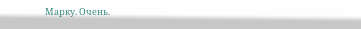Марку. Очень.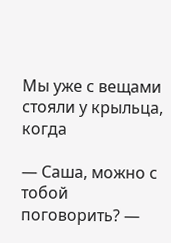Мы уже с вещами стояли у крыльца, когда

— Саша, можно с тобой поговорить? —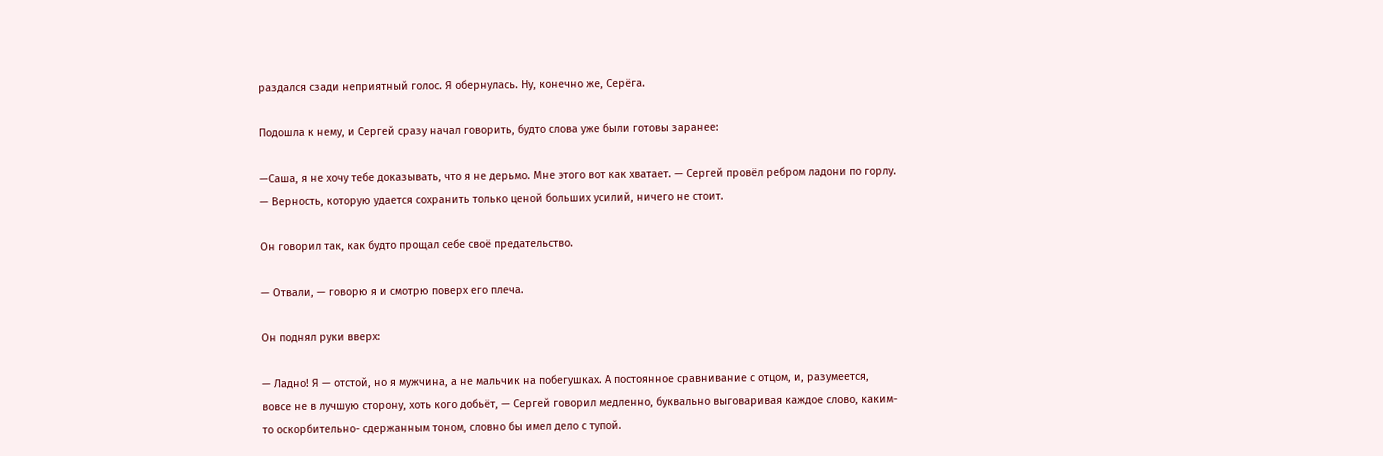раздался сзади неприятный голос. Я обернулась. Ну, конечно же, Серёга.

Подошла к нему, и Сергей сразу начал говорить, будто слова уже были готовы заранее:

—Саша, я не хочу тебе доказывать, что я не дерьмо. Мне этого вот как хватает. — Сергей провёл ребром ладони по горлу. — Верность, которую удается сохранить только ценой больших усилий, ничего не стоит.

Он говорил так, как будто прощал себе своё предательство.

— Отвали, — говорю я и смотрю поверх его плеча.

Он поднял руки вверх:

— Ладно! Я — отстой, но я мужчина, а не мальчик на побегушках. А постоянное сравнивание с отцом, и, разумеется, вовсе не в лучшую сторону, хоть кого добьёт, — Сергей говорил медленно, буквально выговаривая каждое слово, каким-то оскорбительно- сдержанным тоном, словно бы имел дело с тупой.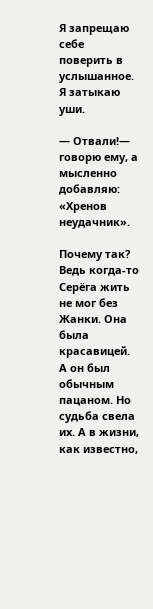Я запрещаю себе поверить в услышанное. Я затыкаю уши.

— Отвали!— говорю ему, а мысленно добавляю: «Хренов неудачник».

Почему так? Ведь когда-то Серёга жить не мог без Жанки. Она была красавицей. А он был обычным пацаном. Но судьба свела их. А в жизни, как известно,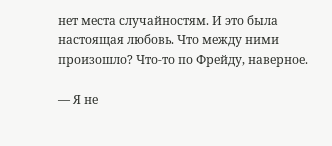нет места случайностям. И это была настоящая любовь. Что между ними произошло? Что-то по Фрейду, наверное.

— Я не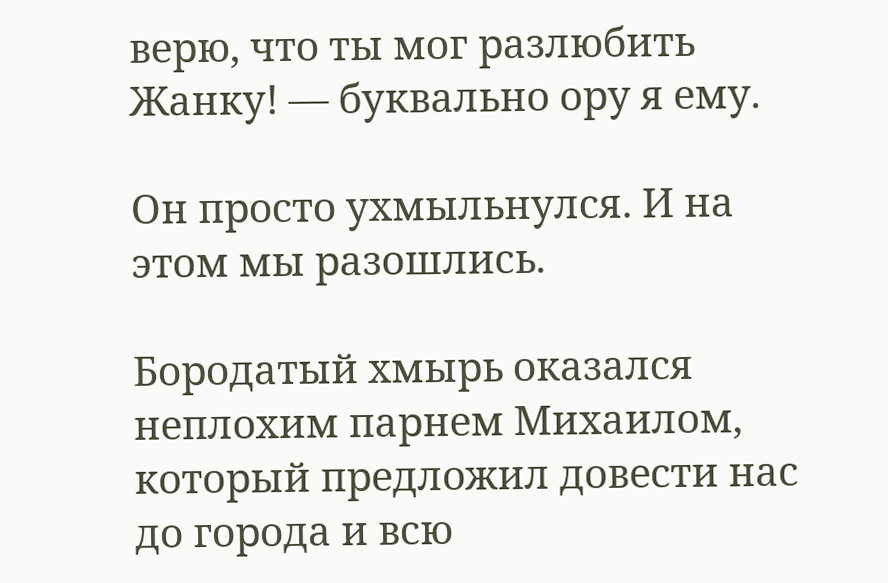верю, что ты мог разлюбить Жанку! — буквально ору я ему.

Он просто ухмыльнулся. И на этом мы разошлись.

Бородатый хмырь оказался неплохим парнем Михаилом, который предложил довести нас до города и всю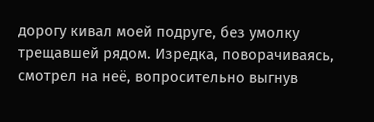дорогу кивал моей подруге, без умолку трещавшей рядом. Изредка, поворачиваясь, смотрел на неё, вопросительно выгнув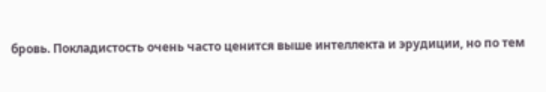бровь. Покладистость очень часто ценится выше интеллекта и эрудиции, но по тем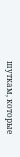шуткам, которые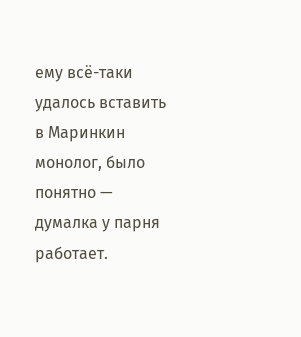ему всё-таки удалось вставить в Маринкин монолог, было понятно — думалка у парня работает.